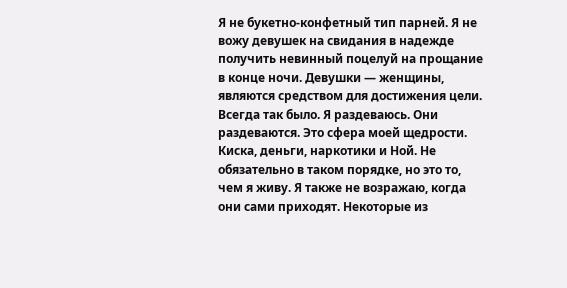Я не букетно-конфетный тип парней. Я не вожу девушек на свидания в надежде получить невинный поцелуй на прощание в конце ночи. Девушки — женщины, являются средством для достижения цели. Всегда так было. Я раздеваюсь. Они раздеваются. Это сфера моей щедрости. Киска, деньги, наркотики и Ной. Не обязательно в таком порядке, но это то, чем я живу. Я также не возражаю, когда они сами приходят. Некоторые из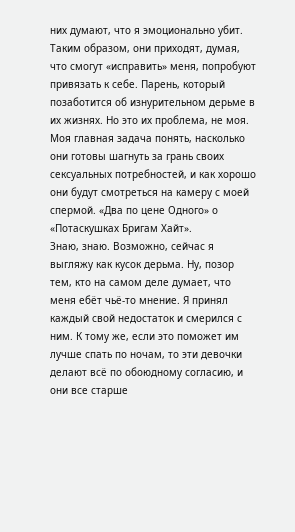них думают, что я эмоционально убит. Таким образом, они приходят, думая, что смогут «исправить» меня, попробуют привязать к себе. Парень, который позаботится об изнурительном дерьме в их жизнях. Но это их проблема, не моя. Моя главная задача понять, насколько они готовы шагнуть за грань своих сексуальных потребностей, и как хорошо они будут смотреться на камеру с моей спермой. «Два по цене Одного» о «Потаскушках Бригам Хайт».
Знаю, знаю. Возможно, сейчас я выгляжу как кусок дерьма. Ну, позор тем, кто на самом деле думает, что меня ебёт чьё-то мнение. Я принял каждый свой недостаток и смерился с ним. К тому же, если это поможет им лучше спать по ночам, то эти девочки делают всё по обоюдному согласию, и они все старше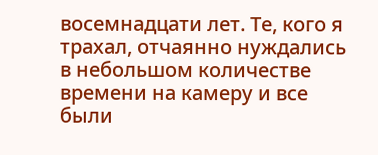восемнадцати лет. Те, кого я трахал, отчаянно нуждались в небольшом количестве времени на камеру и все были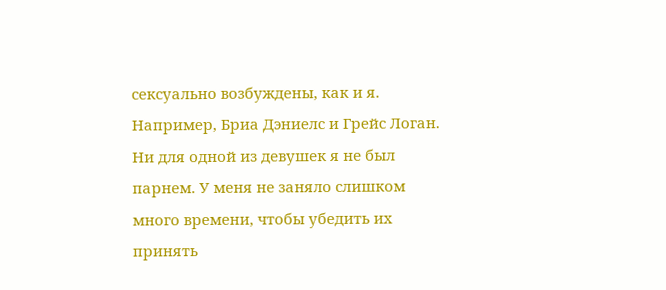сексуально возбуждены, как и я. Например, Бриа Дэниелс и Грейс Логан. Ни для одной из девушек я не был парнем. У меня не заняло слишком много времени, чтобы убедить их принять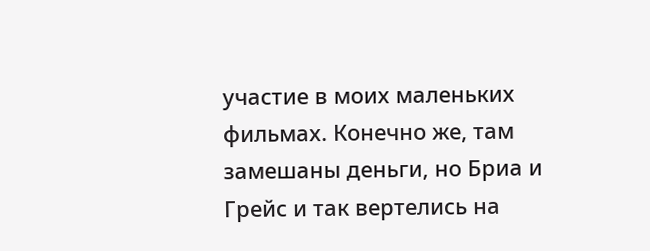участие в моих маленьких фильмах. Конечно же, там замешаны деньги, но Бриа и Грейс и так вертелись на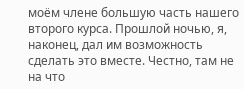моём члене большую часть нашего второго курса. Прошлой ночью, я, наконец, дал им возможность сделать это вместе. Честно, там не на что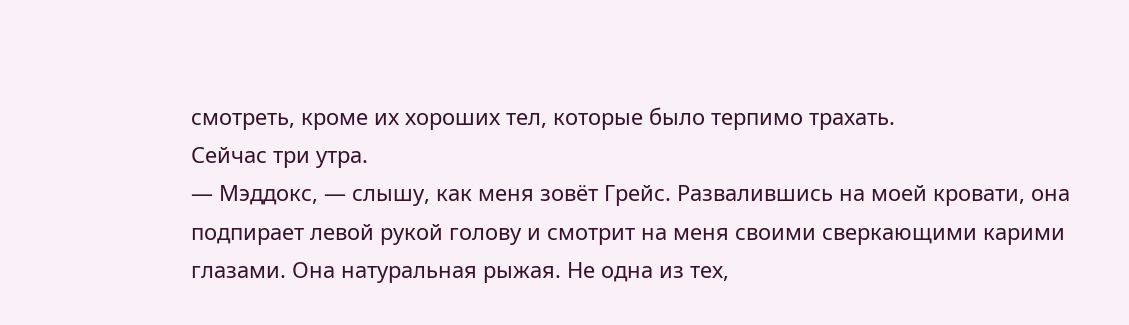смотреть, кроме их хороших тел, которые было терпимо трахать.
Сейчас три утра.
— Мэддокс, — слышу, как меня зовёт Грейс. Развалившись на моей кровати, она подпирает левой рукой голову и смотрит на меня своими сверкающими карими глазами. Она натуральная рыжая. Не одна из тех,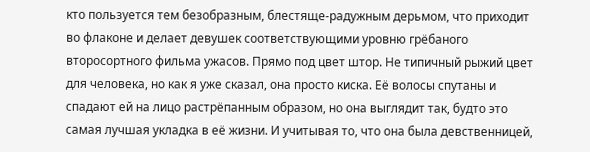кто пользуется тем безобразным, блестяще-радужным дерьмом, что приходит во флаконе и делает девушек соответствующими уровню грёбаного второсортного фильма ужасов. Прямо под цвет штор. Не типичный рыжий цвет для человека, но как я уже сказал, она просто киска. Её волосы спутаны и спадают ей на лицо растрёпанным образом, но она выглядит так, будто это самая лучшая укладка в её жизни. И учитывая то, что она была девственницей,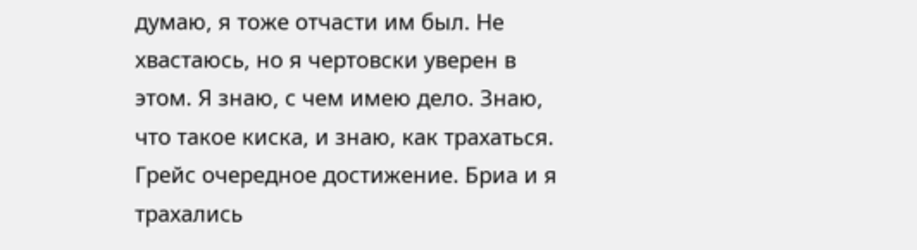думаю, я тоже отчасти им был. Не хвастаюсь, но я чертовски уверен в этом. Я знаю, с чем имею дело. Знаю, что такое киска, и знаю, как трахаться. Грейс очередное достижение. Бриа и я трахались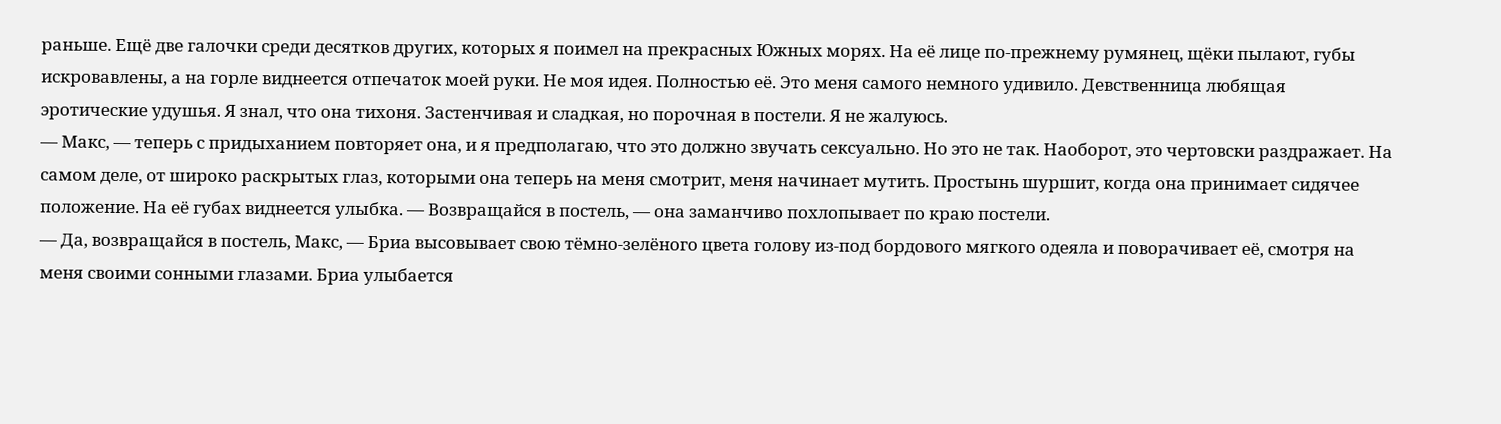раньше. Ещё две галочки среди десятков других, которых я поимел на прекрасных Южных морях. На её лице по-прежнему румянец, щёки пылают, губы искровавлены, а на горле виднеется отпечаток моей руки. Не моя идея. Полностью её. Это меня самого немного удивило. Девственница любящая эротические удушья. Я знал, что она тихоня. Застенчивая и сладкая, но порочная в постели. Я не жалуюсь.
— Макс, — теперь с придыханием повторяет она, и я предполагаю, что это должно звучать сексуально. Но это не так. Наоборот, это чертовски раздражает. На самом деле, от широко раскрытых глаз, которыми она теперь на меня смотрит, меня начинает мутить. Простынь шуршит, когда она принимает сидячее положение. На её губах виднеется улыбка. — Возвращайся в постель, — она заманчиво похлопывает по краю постели.
— Да, возвращайся в постель, Макс, — Бриа высовывает свою тёмно-зелёного цвета голову из-под бордового мягкого одеяла и поворачивает её, смотря на меня своими сонными глазами. Бриа улыбается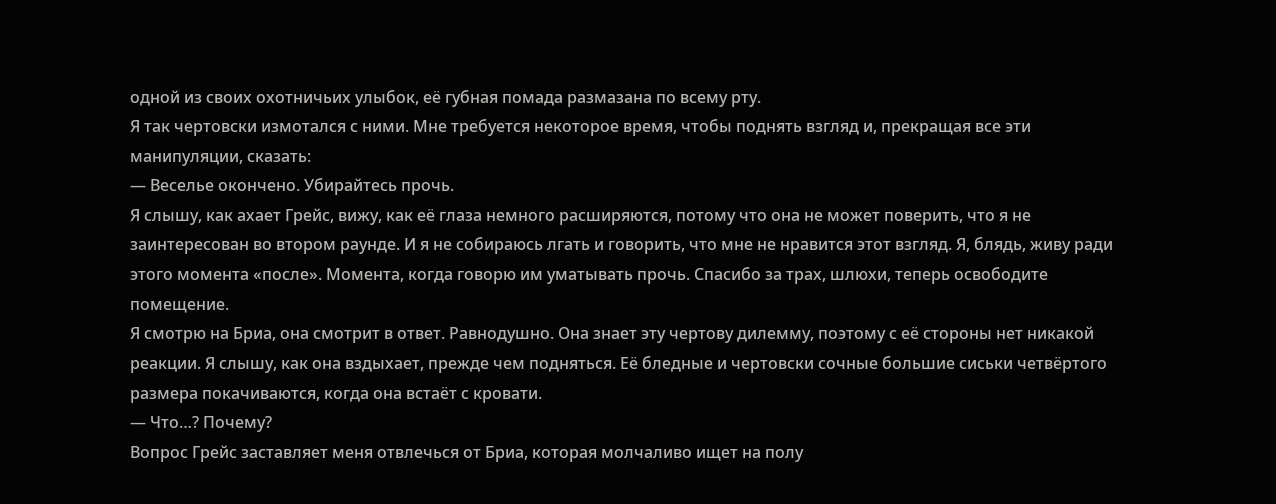одной из своих охотничьих улыбок, её губная помада размазана по всему рту.
Я так чертовски измотался с ними. Мне требуется некоторое время, чтобы поднять взгляд и, прекращая все эти манипуляции, сказать:
— Веселье окончено. Убирайтесь прочь.
Я слышу, как ахает Грейс, вижу, как её глаза немного расширяются, потому что она не может поверить, что я не заинтересован во втором раунде. И я не собираюсь лгать и говорить, что мне не нравится этот взгляд. Я, блядь, живу ради этого момента «после». Момента, когда говорю им уматывать прочь. Спасибо за трах, шлюхи, теперь освободите помещение.
Я смотрю на Бриа, она смотрит в ответ. Равнодушно. Она знает эту чертову дилемму, поэтому с её стороны нет никакой реакции. Я слышу, как она вздыхает, прежде чем подняться. Её бледные и чертовски сочные большие сиськи четвёртого размера покачиваются, когда она встаёт с кровати.
— Что…? Почему?
Вопрос Грейс заставляет меня отвлечься от Бриа, которая молчаливо ищет на полу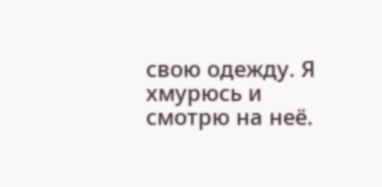свою одежду. Я хмурюсь и смотрю на неё.